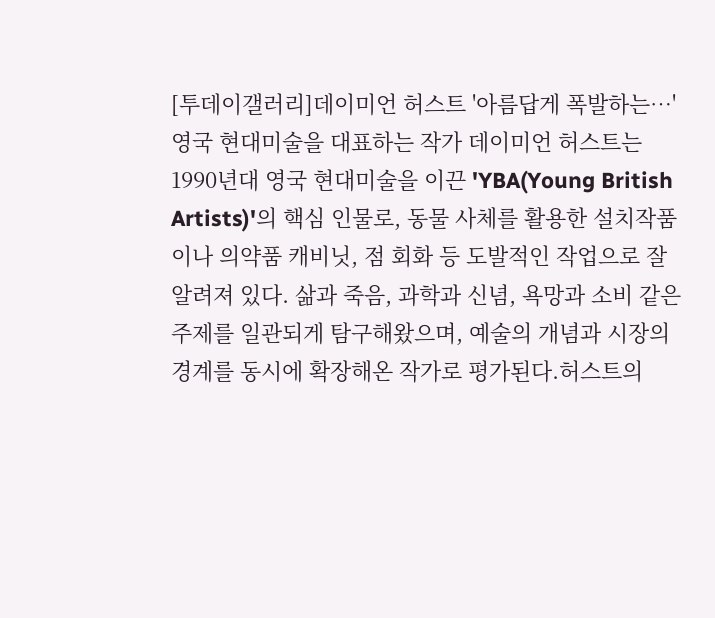[투데이갤러리]데이미언 허스트 '아름답게 폭발하는…'
영국 현대미술을 대표하는 작가 데이미언 허스트는 1990년대 영국 현대미술을 이끈 'YBA(Young British Artists)'의 핵심 인물로, 동물 사체를 활용한 설치작품이나 의약품 캐비닛, 점 회화 등 도발적인 작업으로 잘 알려져 있다. 삶과 죽음, 과학과 신념, 욕망과 소비 같은 주제를 일관되게 탐구해왔으며, 예술의 개념과 시장의 경계를 동시에 확장해온 작가로 평가된다.허스트의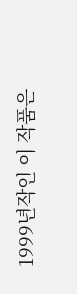1999년작인 이 작품은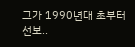그가 1990년대 초부터 선보..